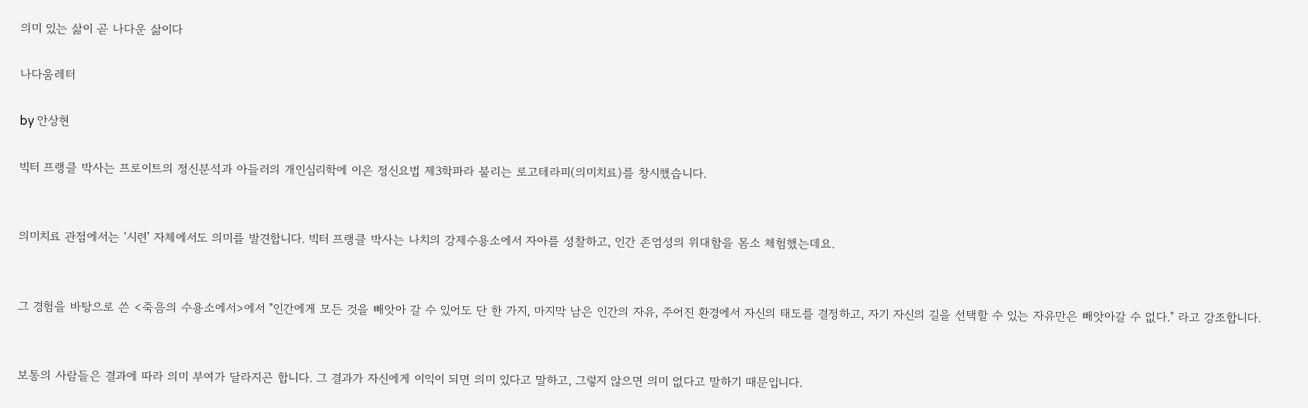의미 있는 삶이 곧 나다운 삶이다

나다움레터

by 안상현

빅터 프랭클 박사는 프로이트의 정신분석과 아들러의 개인심리학에 이은 정신요법 제3학파라 불리는 로고테라피(의미치료)를 창시했습니다.


의미치료 관점에서는 ‘시련’ 자체에서도 의미를 발견합니다. 빅터 프랭클 박사는 나치의 강제수용소에서 자아를 성찰하고, 인간 존엄성의 위대함을 몸소 체험했는데요.


그 경험을 바탕으로 쓴 <죽음의 수용소에서>에서 "인간에게 모든 것을 빼앗아 갈 수 있어도 단 한 가지, 마지막 남은 인간의 자유, 주어진 환경에서 자신의 태도를 결정하고, 자기 자신의 길을 선택할 수 있는 자유만은 빼앗아갈 수 없다." 라고 강조합니다.


보통의 사람들은 결과에 따라 의미 부여가 달라지곤 합니다. 그 결과가 자신에게 이익이 되면 의미 있다고 말하고, 그렇지 않으면 의미 없다고 말하기 때문입니다.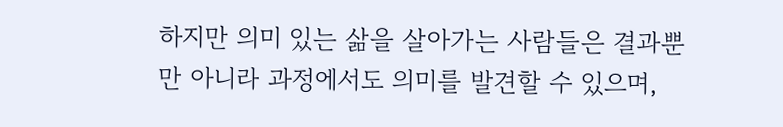하지만 의미 있는 삶을 살아가는 사람들은 결과뿐만 아니라 과정에서도 의미를 발견할 수 있으며,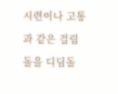시련이나 고통과 같은 걸림돌을 디딤돌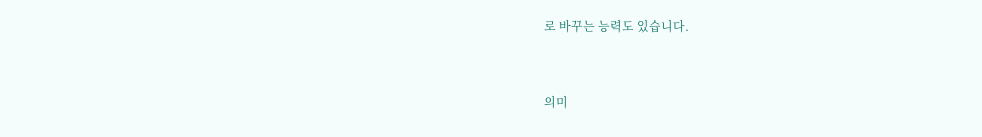로 바꾸는 능력도 있습니다.


의미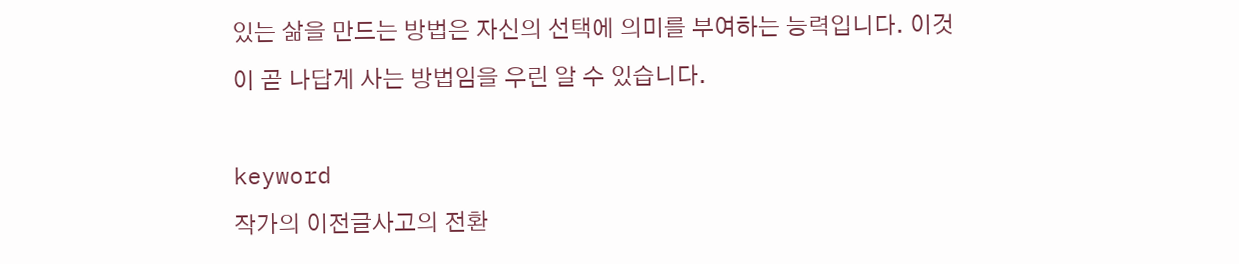있는 삶을 만드는 방법은 자신의 선택에 의미를 부여하는 능력입니다. 이것이 곧 나답게 사는 방법임을 우린 알 수 있습니다.

keyword
작가의 이전글사고의 전환